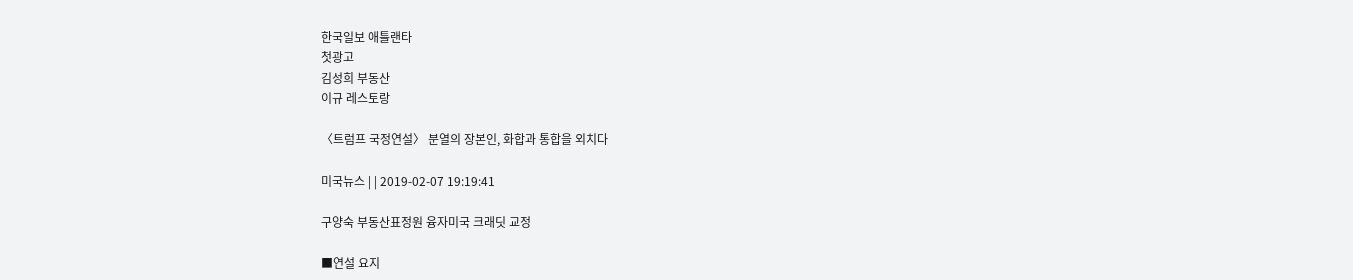한국일보 애틀랜타
첫광고
김성희 부동산
이규 레스토랑

〈트럼프 국정연설〉 분열의 장본인, 화합과 통합을 외치다

미국뉴스 | | 2019-02-07 19:19:41

구양숙 부동산표정원 융자미국 크래딧 교정

■연설 요지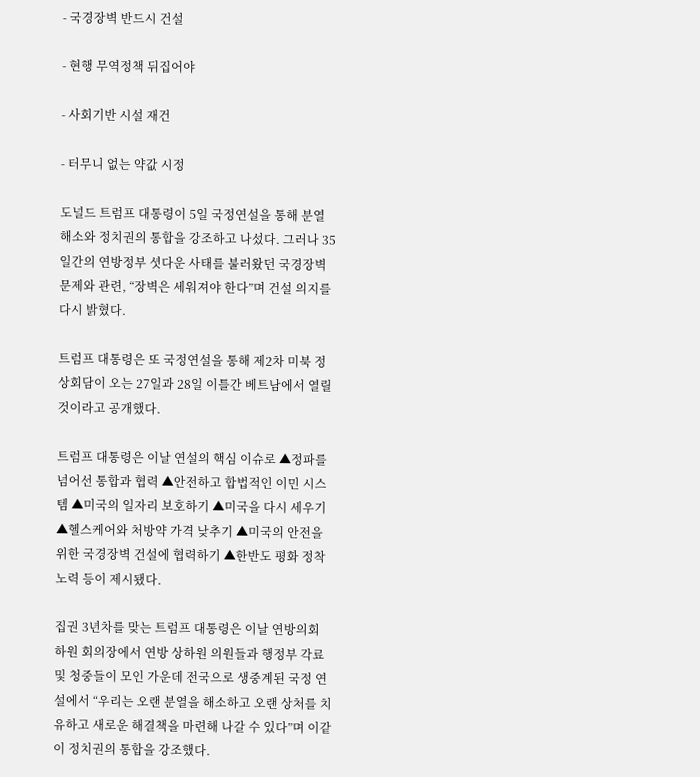- 국경장벽 반드시 건설

- 현행 무역정책 뒤집어야

- 사회기반 시설 재건

- 터무니 없는 약값 시정

도널드 트럼프 대통령이 5일 국정연설을 통해 분열 해소와 정치권의 통합을 강조하고 나섰다. 그러나 35일간의 연방정부 셧다운 사태를 불러왔던 국경장벽 문제와 관련, “장벽은 세워져야 한다”며 건설 의지를 다시 밝혔다.

트럼프 대통령은 또 국정연설을 통해 제2차 미북 정상회담이 오는 27일과 28일 이틀간 베트남에서 열릴 것이라고 공개했다.

트럼프 대통령은 이날 연설의 핵심 이슈로 ▲정파를 넘어선 통합과 협력 ▲안전하고 합법적인 이민 시스템 ▲미국의 일자리 보호하기 ▲미국을 다시 세우기 ▲헬스케어와 처방약 가격 낮추기 ▲미국의 안전을 위한 국경장벽 건설에 협력하기 ▲한반도 평화 정착 노력 등이 제시됐다.

집권 3년차를 맞는 트럼프 대통령은 이날 연방의회 하원 회의장에서 연방 상하원 의원들과 행정부 각료 및 청중들이 모인 가운데 전국으로 생중계된 국정 연설에서 “우리는 오랜 분열을 해소하고 오랜 상처를 치유하고 새로운 해결책을 마련해 나갈 수 있다”며 이같이 정치권의 통합을 강조했다.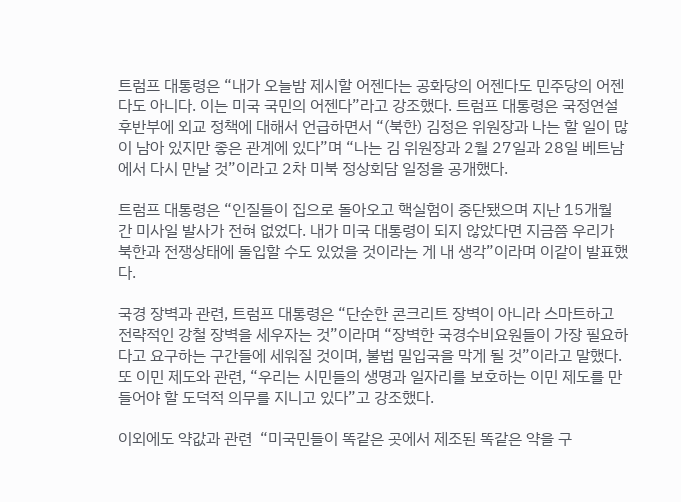트럼프 대통령은 “내가 오늘밤 제시할 어젠다는 공화당의 어젠다도 민주당의 어젠다도 아니다. 이는 미국 국민의 어젠다”라고 강조했다. 트럼프 대통령은 국정연설 후반부에 외교 정책에 대해서 언급하면서 “(북한) 김정은 위원장과 나는 할 일이 많이 남아 있지만 좋은 관계에 있다”며 “나는 김 위원장과 2월 27일과 28일 베트남에서 다시 만날 것”이라고 2차 미북 정상회담 일정을 공개했다.

트럼프 대통령은 “인질들이 집으로 돌아오고 핵실험이 중단됐으며 지난 15개월 간 미사일 발사가 전혀 없었다. 내가 미국 대통령이 되지 않았다면 지금쯤 우리가 북한과 전쟁상태에 돌입할 수도 있었을 것이라는 게 내 생각”이라며 이같이 발표했다.

국경 장벽과 관련, 트럼프 대통령은 “단순한 콘크리트 장벽이 아니라 스마트하고 전략적인 강철 장벽을 세우자는 것”이라며 “장벽한 국경수비요원들이 가장 필요하다고 요구하는 구간들에 세워질 것이며, 불법 밀입국을 막게 될 것”이라고 말했다. 또 이민 제도와 관련, “우리는 시민들의 생명과 일자리를 보호하는 이민 제도를 만들어야 할 도덕적 의무를 지니고 있다”고 강조했다.

이외에도 약값과 관련  “미국민들이 똑같은 곳에서 제조된 똑같은 약을 구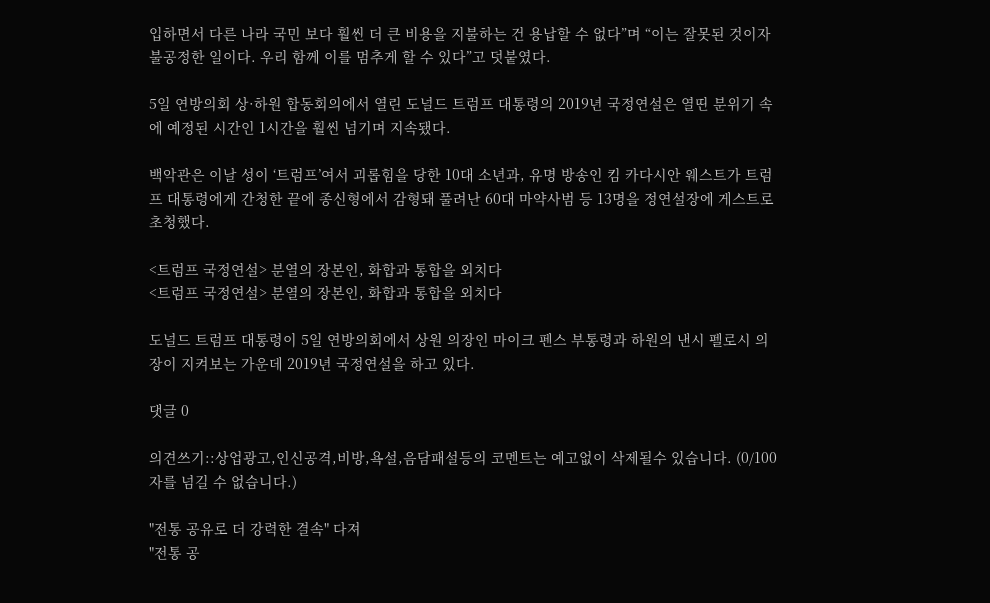입하면서 다른 나라 국민 보다 훨씬 더 큰 비용을 지불하는 건 용납할 수 없다”며 “이는 잘못된 것이자 불공정한 일이다. 우리 함께 이를 멈추게 할 수 있다”고 덧붙였다.

5일 연방의회 상·하원 합동회의에서 열린 도널드 트럼프 대통령의 2019년 국정연설은 열띤 분위기 속에 예정된 시간인 1시간을 훨씬 넘기며 지속됐다.

백악관은 이날 성이 ‘트럼프’여서 괴롭힘을 당한 10대 소년과, 유명 방송인 킴 카다시안 웨스트가 트럼프 대통령에게 간청한 끝에 종신형에서 감형돼 풀려난 60대 마약사범 등 13명을 정연설장에 게스트로 초청했다.

<트럼프 국정연설> 분열의 장본인, 화합과 통합을 외치다
<트럼프 국정연설> 분열의 장본인, 화합과 통합을 외치다

도널드 트럼프 대통령이 5일 연방의회에서 상원 의장인 마이크 펜스 부통령과 하원의 낸시 펠로시 의장이 지켜보는 가운데 2019년 국정연설을 하고 있다.

댓글 0

의견쓰기::상업광고,인신공격,비방,욕설,음담패설등의 코멘트는 예고없이 삭제될수 있습니다. (0/100자를 넘길 수 없습니다.)

"전통 공유로 더 강력한 결속" 다져
"전통 공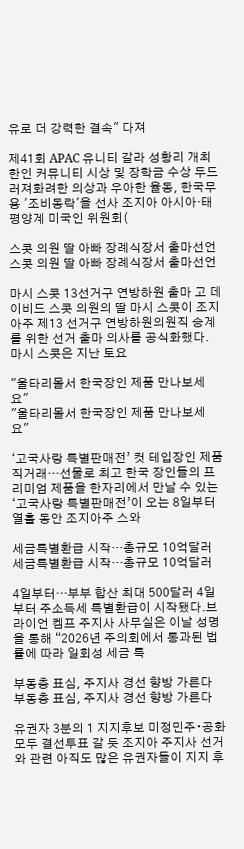유로 더 강력한 결속" 다져

제41회 APAC 유니티 갈라 성황리 개최한인 커뮤니티 시상 및 장학금 수상 두드러져화려한 의상과 우아한 율동, 한국무용 '조비동락'을 선사 조지아 아시아·태평양계 미국인 위원회(

스콧 의원 딸 아빠 장례식장서 출마선언
스콧 의원 딸 아빠 장례식장서 출마선언

마시 스콧 13선거구 연방하원 출마 고 데이비드 스콧 의원의 딸 마시 스콧이 조지아주 제13 선거구 연방하원의원직 승계를 위한 선거 출마 의사를 공식화했다. 마시 스콧은 지난 토요

"울타리몰서 한국장인 제품 만나보세요"
"울타리몰서 한국장인 제품 만나보세요"

‘고국사랑 특별판매전’ 컷 테입장인 제품 직거래…선물로 최고 한국 장인들의 프리미엄 제품을 한자리에서 만날 수 있는 ‘고국사랑 특별판매전’이 오는 8일부터 열흘 동안 조지아주 스와

세금특별환급 시작…총규모 10억달러
세금특별환급 시작…총규모 10억달러

4일부터…부부 합산 최대 500달러 4일부터 주소득세 특별환급이 시작됐다.브라이언 켐프 주지사 사무실은 이날 성명을 통해 “2026년 주의회에서 통과된 법률에 따라 일회성 세금 특

부동층 표심, 주지사 경선 향방 가른다
부동층 표심, 주지사 경선 향방 가른다

유권자 3분의 1 지지후보 미정민주∙공화 모두 결선투표 갈 듯 조지아 주지사 선거와 관련 아직도 많은 유권자들이 지지 후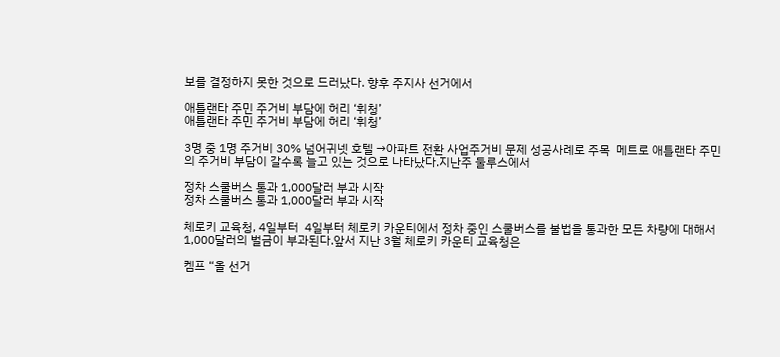보를 결정하지 못한 것으로 드러났다. 향후 주지사 선거에서

애틀랜타 주민 주거비 부담에 허리 ‘휘청’
애틀랜타 주민 주거비 부담에 허리 ‘휘청’

3명 중 1명 주거비 30% 넘어귀넷 호텔 →아파트 전환 사업주거비 문제 성공사례로 주목  메트로 애틀랜타 주민의 주거비 부담이 갈수록 늘고 있는 것으로 나타났다.지난주 둘루스에서

정차 스쿨버스 통과 1,000달러 부과 시작
정차 스쿨버스 통과 1,000달러 부과 시작

체로키 교육청, 4일부터  4일부터 체로키 카운티에서 정차 중인 스쿨버스를 불법을 통과한 모든 차량에 대해서 1,000달러의 벌금이 부과된다.앞서 지난 3월 체로키 카운티 교육청은

켐프 “올 선거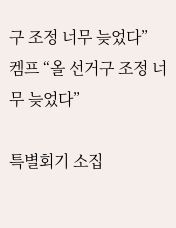구 조정 너무 늦었다”
켐프 “올 선거구 조정 너무 늦었다”

특별회기 소집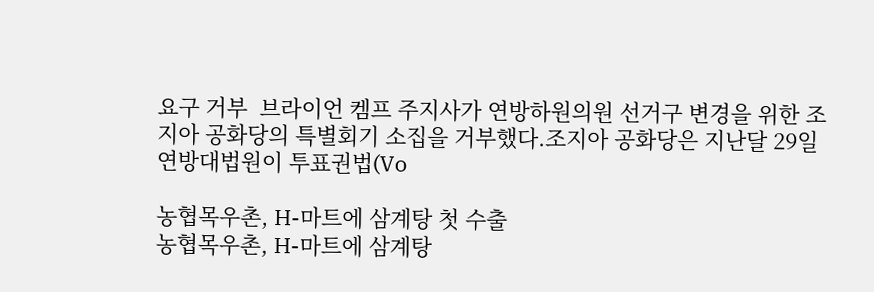요구 거부  브라이언 켐프 주지사가 연방하원의원 선거구 변경을 위한 조지아 공화당의 특별회기 소집을 거부했다.조지아 공화당은 지난달 29일 연방대법원이 투표권법(Vo

농협목우촌, H-마트에 삼계탕 첫 수출
농협목우촌, H-마트에 삼계탕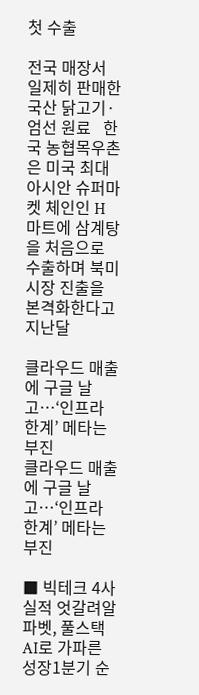첫 수출

전국 매장서 일제히 판매한국산 닭고기·엄선 원료   한국 농협목우촌은 미국 최대 아시안 슈퍼마켓 체인인 H 마트에 삼계탕을 처음으로 수출하며 북미 시장 진출을 본격화한다고 지난달

클라우드 매출에 구글 날고…‘인프라 한계’ 메타는 부진
클라우드 매출에 구글 날고…‘인프라 한계’ 메타는 부진

■ 빅테크 4사 실적 엇갈려알파벳, 풀스택 AI로 가파른 성장1분기 순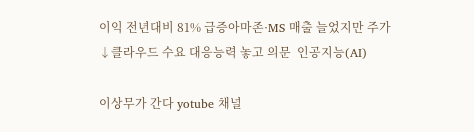이익 전년대비 81% 급증아마존·MS 매출 늘었지만 주가 ↓클라우드 수요 대응능력 놓고 의문  인공지능(AI)

이상무가 간다 yotube 채널